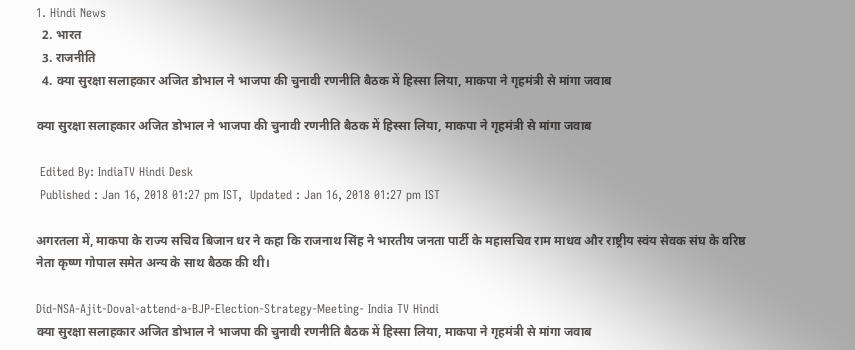1. Hindi News
  2. भारत
  3. राजनीति
  4. क्या सुरक्षा सलाहकार अजित डोभाल ने भाजपा की चुनावी रणनीति बैठक में हिस्सा लिया, माकपा ने गृहमंत्री से मांगा जवाब

क्या सुरक्षा सलाहकार अजित डोभाल ने भाजपा की चुनावी रणनीति बैठक में हिस्सा लिया, माकपा ने गृहमंत्री से मांगा जवाब

 Edited By: IndiaTV Hindi Desk
 Published : Jan 16, 2018 01:27 pm IST,  Updated : Jan 16, 2018 01:27 pm IST

अगरतला में, माकपा के राज्य सचिव बिजान धर ने कहा कि राजनाथ सिंह ने भारतीय जनता पार्टी के महासचिव राम माधव और राष्ट्रीय स्वंय सेवक संघ के वरिष्ठ नेता कृष्ण गोपाल समेत अन्य के साथ बैठक की थी।

Did-NSA-Ajit-Doval-attend-a-BJP-Election-Strategy-Meeting- India TV Hindi
क्या सुरक्षा सलाहकार अजित डोभाल ने भाजपा की चुनावी रणनीति बैठक में हिस्सा लिया, माकपा ने गृहमंत्री से मांगा जवाब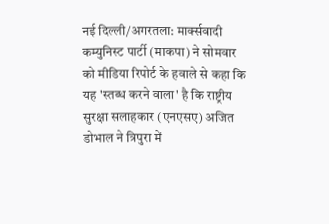नई दिल्ली/अगरतला: मार्क्‍सवादी कम्युनिस्ट पार्टी (माकपा) ने सोमवार को मीडिया रिपोर्ट के हवाले से कहा कि यह 'स्तब्ध करने वाला' है कि राष्ट्रीय सुरक्षा सलाहकार (एनएसए) अजित डोभाल ने त्रिपुरा में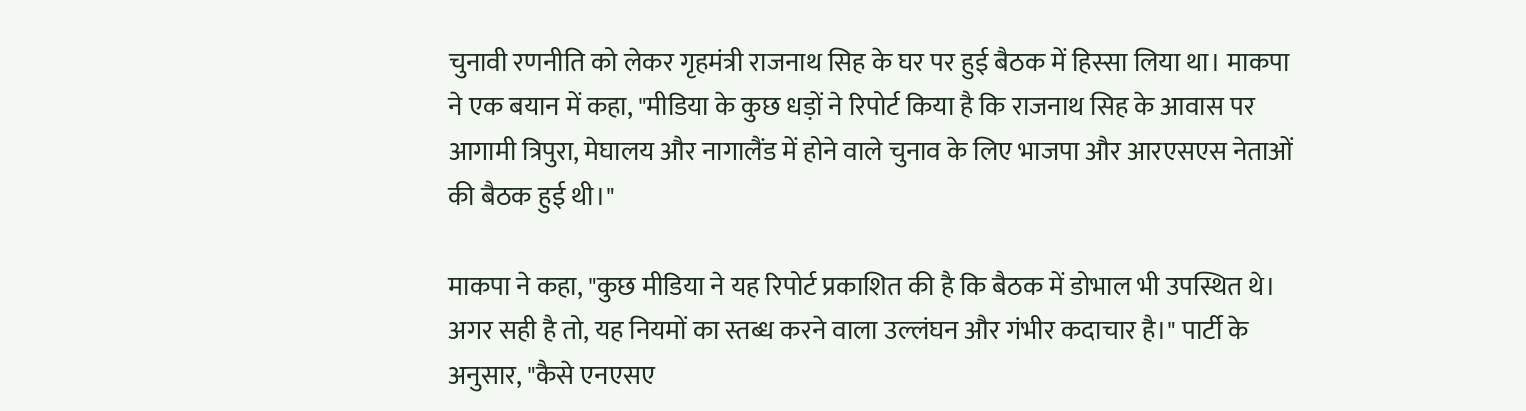चुनावी रणनीति को लेकर गृहमंत्री राजनाथ सिह के घर पर हुई बैठक में हिस्सा लिया था। माकपा ने एक बयान में कहा, "मीडिया के कुछ धड़ों ने रिपोर्ट किया है कि राजनाथ सिह के आवास पर आगामी त्रिपुरा, मेघालय और नागालैंड में होने वाले चुनाव के लिए भाजपा और आरएसएस नेताओं की बैठक हुई थी।"

माकपा ने कहा, "कुछ मीडिया ने यह रिपोर्ट प्रकाशित की है कि बैठक में डोभाल भी उपस्थित थे। अगर सही है तो, यह नियमों का स्तब्ध करने वाला उल्लंघन और गंभीर कदाचार है।" पार्टी के अनुसार, "कैसे एनएसए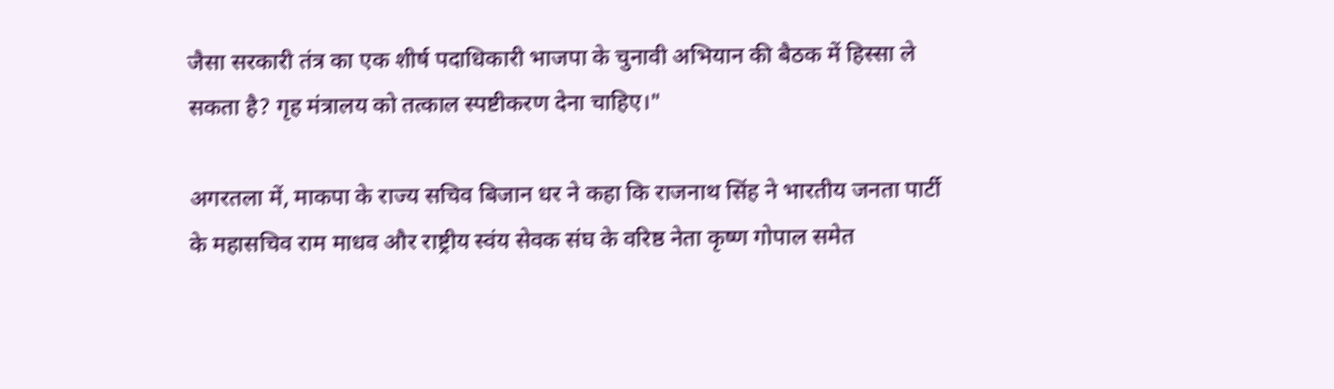जैसा सरकारी तंत्र का एक शीर्ष पदाधिकारी भाजपा के चुनावी अभियान की बैठक में हिस्सा ले सकता है? गृह मंत्रालय को तत्काल स्पष्टीकरण देना चाहिए।"

अगरतला में, माकपा के राज्य सचिव बिजान धर ने कहा कि राजनाथ सिंह ने भारतीय जनता पार्टी के महासचिव राम माधव और राष्ट्रीय स्वंय सेवक संघ के वरिष्ठ नेता कृष्ण गोपाल समेत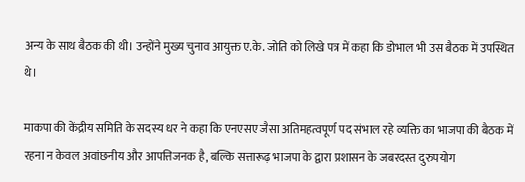अन्य के साथ बैठक की थी। उन्होंने मुख्य चुनाव आयुक्त ए.के. जोति को लिखे पत्र में कहा कि डोभाल भी उस बैठक में उपस्थित थे।

माकपा की केंद्रीय समिति के सदस्य धर ने कहा कि एनएसए जैसा अतिमहत्वपूर्ण पद संभाल रहे व्यक्ति का भाजपा की बैठक में रहना न केवल अवांछनीय और आपत्तिजनक है, बल्कि सत्तारूढ़ भाजपा के द्वारा प्रशासन के जबरदस्त दुरुपयोग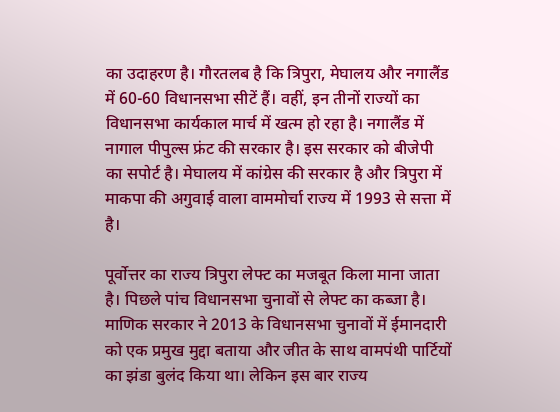का उदाहरण है। गौरतलब है कि त्रिपुरा, मेघालय और नगालैंड में 60-60 विधानसभा सीटें हैं। वहीं, इन तीनों राज्यों का विधानसभा कार्यकाल मार्च में खत्म हो रहा है। नगालैंड में नागाल पीपुल्स फ्रंट की सरकार है। इस सरकार को बीजेपी का सपोर्ट है। मेघालय में कांग्रेस की सरकार है और त्रिपुरा में माकपा की अगुवाई वाला वाममोर्चा राज्य में 1993 से सत्ता में है।

पूर्वोत्तर का राज्य त्रिपुरा लेफ्ट का मजबूत किला माना जाता है। पिछले पांच विधानसभा चुनावों से लेफ्ट का कब्जा है। माणिक सरकार ने 2013 के विधानसभा चुनावों में ईमानदारी को एक प्रमुख मुद्दा बताया और जीत के साथ वामपंथी पार्टियों का झंडा बुलंद किया था। लेकिन इस बार राज्य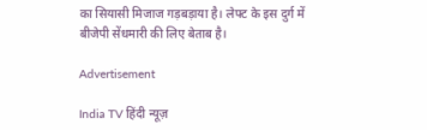का सियासी मिजाज गड़बड़ाया है। लेफ्ट के इस दुर्ग में बीजेपी सेंधमारी की लिए बेताब है।

Advertisement

India TV हिंदी न्यूज़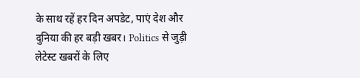के साथ रहें हर दिन अपडेट, पाएं देश और दुनिया की हर बड़ी खबर। Politics से जुड़ी लेटेस्ट खबरों के लिए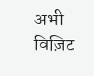अभी विज़िट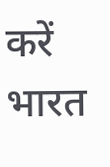करें भारत